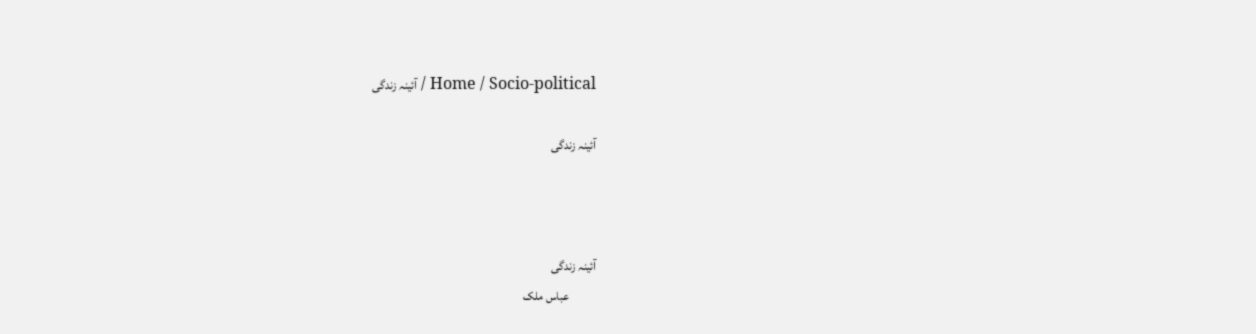Home / Socio-political / آئینہ زندگی

آئینہ زندگی



آئینہ زندگی
           عباس ملک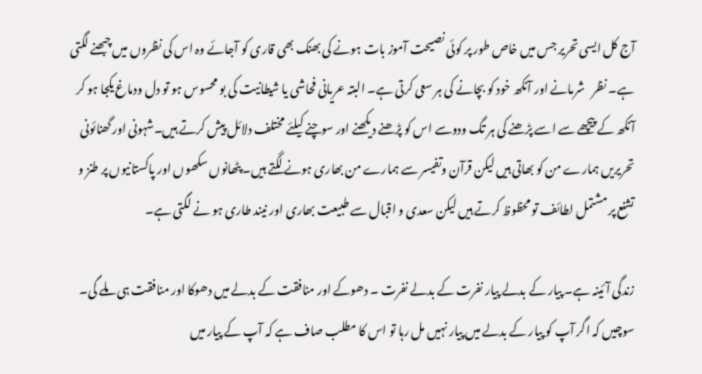آج کل ایسی تحریر جس میں خاص طور پر کوئی نصیحت آموز بات ہونے کی بھنک بھی قاری کو آجائے وہ اس کی نظروں میں چبھنے لگتی ہے۔ نظر   شرمانے اور آنکھ خود کو بچانے کی ہر سعی کرتی ہے۔ البتہ عریانی فحاشی یا شیطانیت کی بو محسوس ہو تو دل ودماغ یکجا ہو کر آنکھ کے پیچھے سے اسے پڑھنے کی ہر تگ ودوسے اس کو پڑھنے دیکھنے اور سوچنے کیلئے مختلف دلائل پیش کرتے ہیں۔شہونی اور گھنائونی تحریریں ہمارے من کو بھاتی ہیں لیکن قرآن وتفیسر سے ہمارے من بھاری ہونے لگتے ہیں۔ پٹھانوں سکھوں اور پاکستانیوں پر طنز و تشنع پر مشتمل لطائف تو محظوظ کرتے ہیں لیکن سعدی و اقبال سے طبیعت بھاری اور نیند طاری ہو نے لگتی ہے۔

زندگی آئینہ ہے۔ پیار کے بدلے پیار نفرت کے بدلے نفرت ۔ دھوکے اور منافقت کے بدلے میں دھوکا اور منافقت ہی ملے گی۔ سوچیں کہ اگر آپ کو پیار کے بدلے میں پیار نہیں مل رہا تو اس کا مطلب صاف ہے کہ آپ کے پیار میں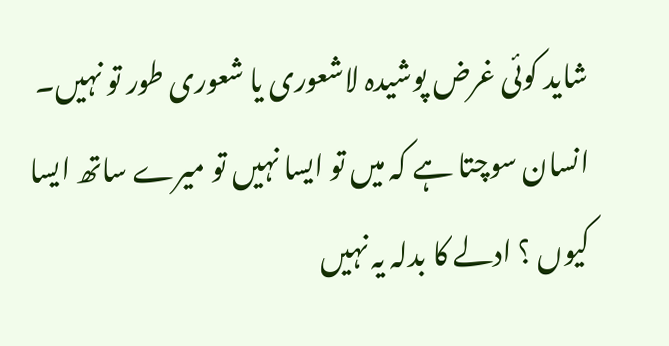شاید کوئی غرض پوشیدہ لاشعوری یا شعوری طور تو نہیں۔ انسان سوچتا ہے کہ میں تو ایسا نہیں تو میرے ساتھ ایسا کیوں ؟ ادلے کا بدلہ یہ نہیں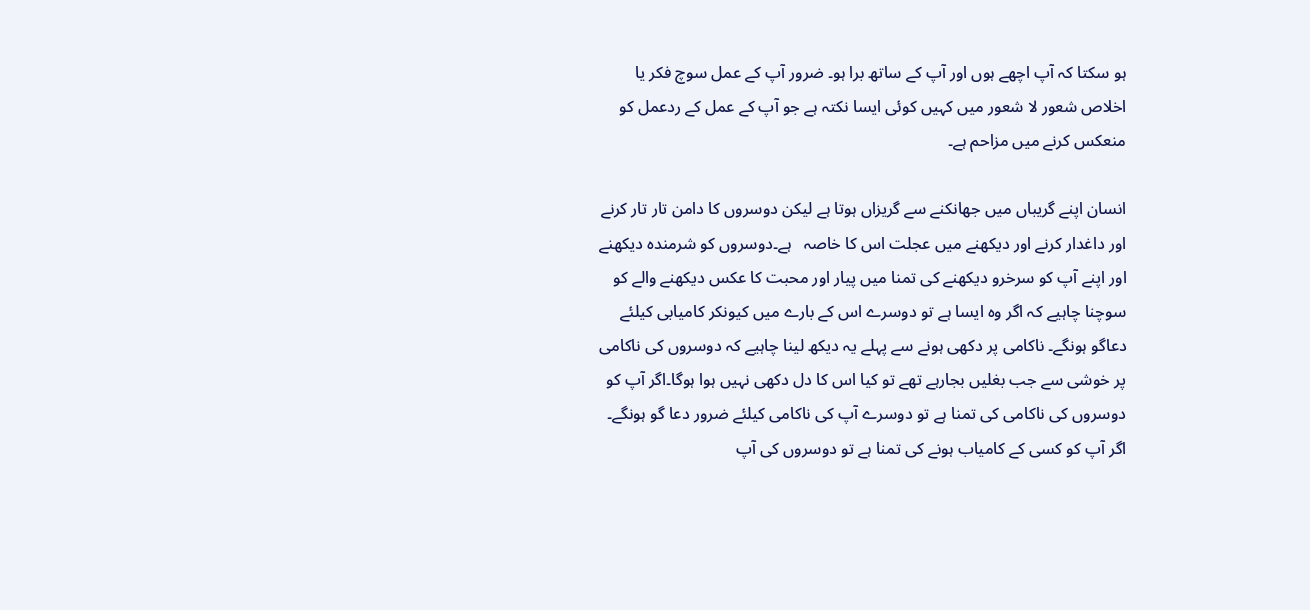ہو سکتا کہ آپ اچھے ہوں اور آپ کے ساتھ برا ہو۔ ضرور آپ کے عمل سوچ فکر یا اخلاص شعور لا شعور میں کہیں کوئی ایسا نکتہ ہے جو آپ کے عمل کے ردعمل کو منعکس کرنے میں مزاحم ہے۔

انسان اپنے گریباں میں جھانکنے سے گریزاں ہوتا ہے لیکن دوسروں کا دامن تار تار کرنے اور داغدار کرنے اور دیکھنے میں عجلت اس کا خاصہ   ہے۔دوسروں کو شرمندہ دیکھنے اور اپنے آپ کو سرخرو دیکھنے کی تمنا میں پیار اور محبت کا عکس دیکھنے والے کو سوچنا چاہیے کہ اگر وہ ایسا ہے تو دوسرے اس کے بارے میں کیونکر کامیابی کیلئے دعاگو ہونگے۔ ناکامی پر دکھی ہونے سے پہلے یہ دیکھ لینا چاہیے کہ دوسروں کی ناکامی پر خوشی سے جب بغلیں بجارہے تھے تو کیا اس کا دل دکھی نہیں ہوا ہوگا۔اگر آپ کو دوسروں کی ناکامی کی تمنا ہے تو دوسرے آپ کی ناکامی کیلئے ضرور دعا گو ہونگے۔ اگر آپ کو کسی کے کامیاب ہونے کی تمنا ہے تو دوسروں کی آپ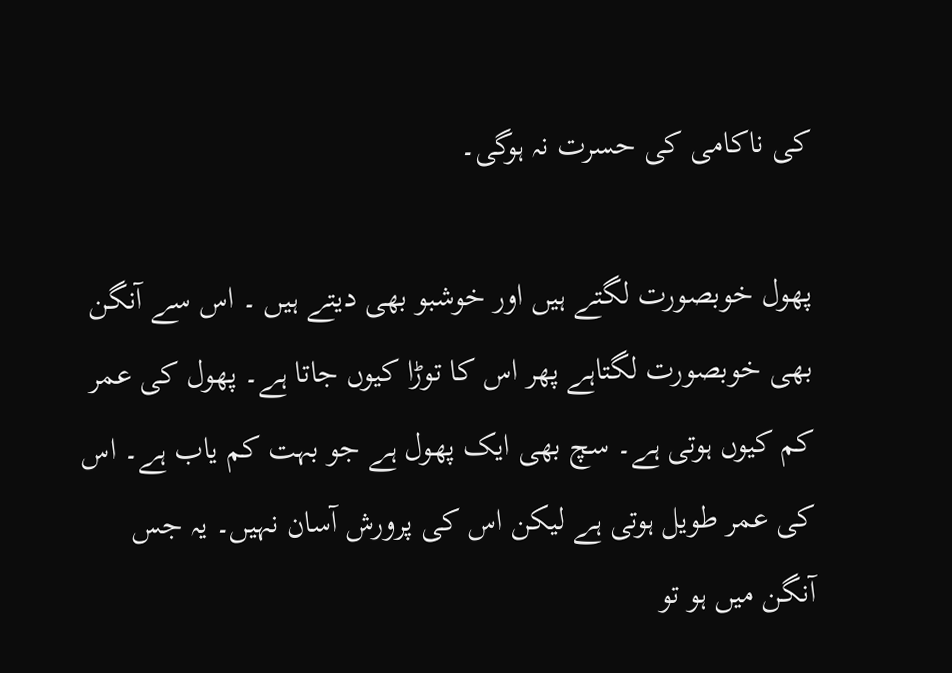کی ناکامی کی حسرت نہ ہوگی۔

پھول خوبصورت لگتے ہیں اور خوشبو بھی دیتے ہیں ۔ اس سے آنگن بھی خوبصورت لگتاہے پھر اس کا توڑا کیوں جاتا ہے۔ پھول کی عمر کم کیوں ہوتی ہے۔ سچ بھی ایک پھول ہے جو بہت کم یاب ہے۔ اس کی عمر طویل ہوتی ہے لیکن اس کی پرورش آسان نہیں۔ یہ جس آنگن میں ہو تو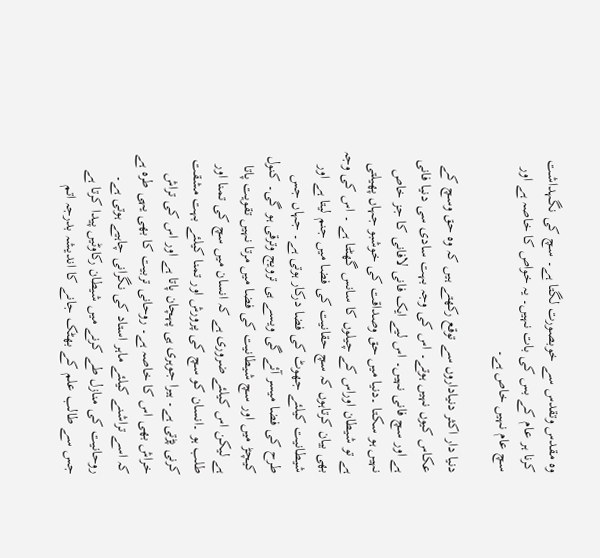وہ مقدس وتقدس سے خوبصورت لگتا ہے۔ سچ کی نگہداشت کرنا ہر عام کے بس کی بات نہیں۔ یہ خواص کا خاصہ ہے اور سچ عام نہیں خاص ہے۔

دنیا دار اکثر دنیاداروں سے توقع رکھتے ہیں کہ وہ حق وسچ کے عکاس کیوں نہیں ہوتے۔ اس کی وجہ بہت سادی سی دنیا فانی ہے اور سچ فانی نہیں۔ اس لیے ایک فانی لافانی کا جز خاص نہیں ہو سکتا ۔دنیا میں حق وصداقت کی خوشبو جہاں پھیلتی ہے تو شیطان اوراس کے چیلوں کا سانس گھٹتا ہے ۔ اس کی وجہ بھی بیان کرتاہوں کہ سچ حقانیت کی فضا میں جنم لیتا ہے اور شیطانیت کیلئے جھوٹ کی فضا درکار ہوتی ہے۔ جہاں جس طرح کی فضا میسر آئے گی ویسے ہی ترویج وترقی ہو گی۔ کنول کیچڑ میں اور سچ شیطانیت کی فضا میں مرتا نہیں تقویت پاتا ہے لیکن اس کیلئے ضروری ہے کہ انسان میں سچ کی تمنا اور طلب ہو ۔انسان کو سچ کی پرورش اور تمنا کیلئے بہت مشقت کرنی پڑتی ہے۔ ہیرا جوہری ہی پہچان پاتا ہے اور اس کی تراش خراش بھی اس کا خاصہ ہے۔ روحانی تربیت کا بھی یہی طرہ ہے کہ اسے تراشنے کیلئے ماہر استاد کی نگرانی چاہیے ہوتی ہے۔ روحانیت کی منازل طے کرنے میں شیطان رکاوٹیں پیدا کرتا ہے جس سے طالب علم کے بھٹک جانے کا اندیشہ بدرجہ اتم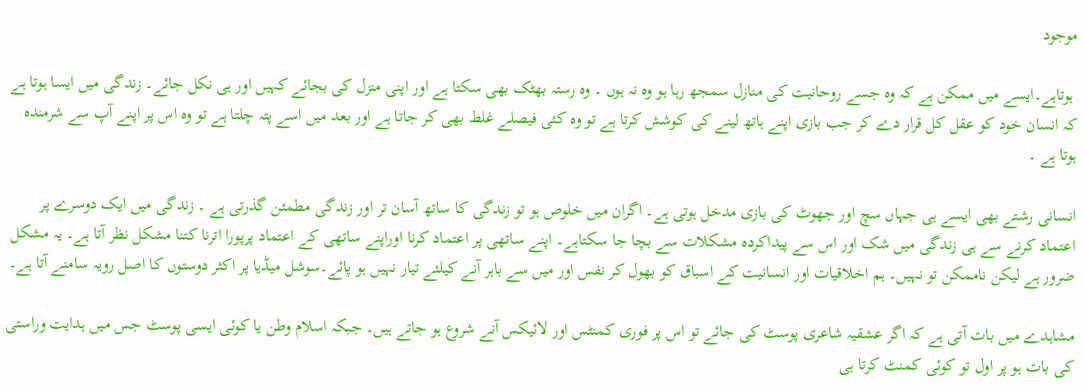موجود

 ہوتاہے۔ایسے میں ممکن ہے کہ وہ جسے روحانیت کی منازل سمجھ رہا ہو وہ نہ ہوں ۔ وہ رستہ بھٹک بھی سکتا ہے اور اپنی منزل کی بجائے کہیں اور ہی نکل جائے۔ زندگی میں ایسا ہوتا ہے کہ انسان خود کو عقل کل قرار دے کر جب بازی اپنے ہاتھ لینے کی کوشش کرتا ہے تو وہ کئی فیصلے غلط بھی کر جاتا ہے اور بعد میں اسے پتہ چلتا ہے تو وہ اس پر اپنے آپ سے شرمندہ ہوتا ہے ۔

انسانی رشتے بھی ایسے ہی جہاں سچ اور جھوٹ کی بازی مدخل ہوتی ہے۔ اگران میں خلوص ہو تو زندگی کا ساتھ آسان تر اور زندگی مطمئن گذرتی ہے ۔ زندگی میں ایک دوسرے پر اعتماد کرنے سے ہی زندگی میں شک اور اس سے پیداکردہ مشکلات سے بچا جا سکتاہے۔ اپنے ساتھی پر اعتماد کرنا اوراپنے ساتھی کے اعتماد پرپورا اترنا کتنا مشکل نظر آتا ہے۔ یہ مشکل ضرور ہے لیکن ناممکن تو نہیں۔ ہم اخلاقیات اور انسانیت کے اسباق کو بھول کر نفس اور میں سے باہر آنے کیلئے تیار نہیں ہو پائے۔سوشل میڈیا پر اکثر دوستوں کا اصل رویہ سامنے آتا ہے۔

مشاہدے میں بات آتی ہے کہ اگر عشقیہ شاعری پوسٹ کی جائے تو اس پر فوری کمنٹس اور لائیکس آنے شروع ہو جاتے ہیں۔ جبکہ اسلام وطن یا کوئی ایسی پوسٹ جس میں ہدایت وراستی کی بات ہو پر اول تو کوئی کمنٹ کرتا ہی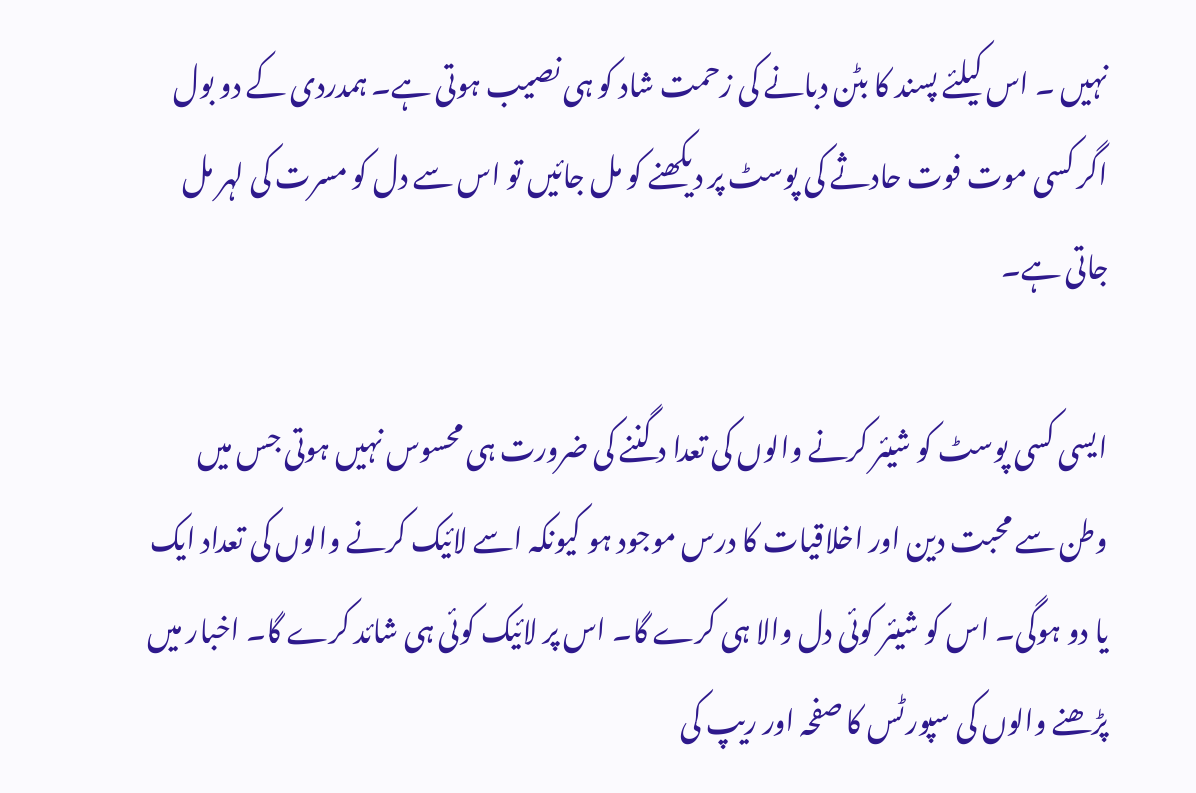نہیں ۔ اس کیلئے پسند کا بٹن دبانے کی زحمت شاد کو ہی نصیب ہوتی ہے۔ ہمدردی کے دو بول اگر کسی موت فوت حادثے کی پوسٹ پر دیکھنے کو مل جائیں تو اس سے دل کو مسرت کی لہر مل جاتی ہے۔

ایسی کسی پوسٹ کو شیئر کرنے والوں کی تعدا د گننے کی ضرورت ہی محسوس نہیں ہوتی جس میں وطن سے محبت دین اور اخلاقیات کا درس موجود ہو کیونکہ اسے لائیک کرنے والوں کی تعداد ایک یا دو ہوگی۔ اس کو شیئر کوئی دل والا ہی کرے گا۔ اس پر لائیک کوئی ہی شائد کرے گا۔ اخبار میں پڑھنے والوں کی سپورٹس کا صفحہ اور ریپ کی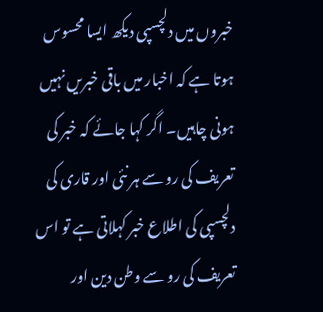خبروں میں دلچسپی دیکھ ایسا محسوس ہوتا ہے کہ اخبار میں باقی خبریں نہیں ہونی چاہیں۔ اگر کہا جائے کہ خبر کی تعریف کی رو سے ہر نئی اور قاری کی دلچسپی کی اطلاع خبر کہلاتی ہے تو اس تعریف کی رو سے وطن دین اور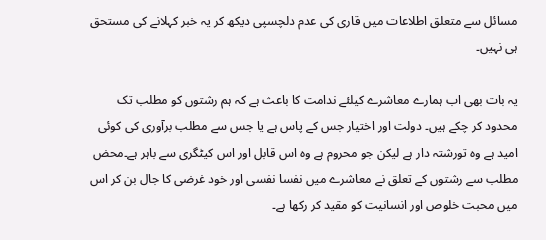مسائل سے متعلق اطلاعات میں قاری کی عدم دلچسپی دیکھ کر یہ خبر کہلانے کی مستحق ہی نہیں۔

یہ بات بھی اب ہمارے معاشرے کیلئے ندامت کا باعث ہے کہ ہم رشتوں کو مطلب تک محدود کر چکے ہیں۔ دولت اور اختیار جس کے پاس ہے یا جس سے مطلب برآوری کی کوئی امید ہے وہ تورشتہ دار ہے لیکن جو محروم ہے وہ اس قابل اور اس کیٹگری سے باہر ہے۔محض مطلب سے رشتوں کے تعلق نے معاشرے میں نفسا نفسی اور خود غرضی کا جال بن کر اس میں محبت خلوص اور انسانیت کو مقید کر رکھا ہے۔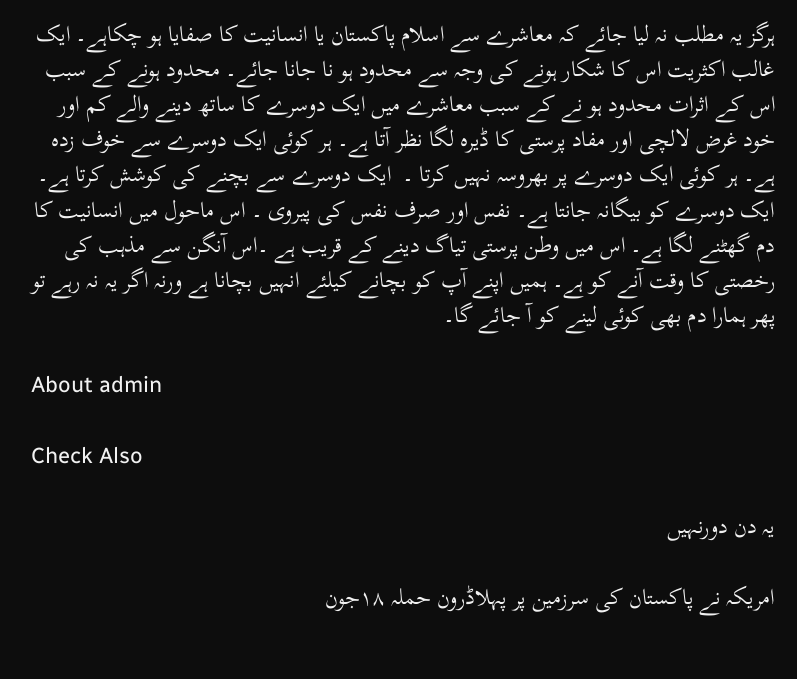ہرگز یہ مطلب نہ لیا جائے کہ معاشرے سے اسلام پاکستان یا انسانیت کا صفایا ہو چکاہے۔ ایک غالب اکثریت اس کا شکار ہونے کی وجہ سے محدود ہو نا جانا جائے۔ محدود ہونے کے سبب اس کے اثرات محدود ہو نے کے سبب معاشرے میں ایک دوسرے کا ساتھ دینے والے کم اور خود غرض لالچی اور مفاد پرستی کا ڈیرہ لگا نظر آتا ہے۔ ہر کوئی ایک دوسرے سے خوف زدہ ہے۔ ہر کوئی ایک دوسرے پر بھروسہ نہیں کرتا ۔  ایک دوسرے سے بچنے کی کوشش کرتا ہے۔ ایک دوسرے کو بیگانہ جانتا ہے۔ نفس اور صرف نفس کی پیروی ۔ اس ماحول میں انسانیت کا دم گھٹنے لگا ہے۔ اس میں وطن پرستی تیاگ دینے کے قریب ہے ۔اس آنگن سے مذہب کی رخصتی کا وقت آنے کو ہے۔ ہمیں اپنے آپ کو بچانے کیلئے انہیں بچانا ہے ورنہ اگر یہ نہ رہے تو پھر ہمارا دم بھی کوئی لینے کو آ جائے گا۔

About admin

Check Also

یہ دن دورنہیں

امریکہ نے پاکستان کی سرزمین پر پہلاڈرون حملہ ۱۸جون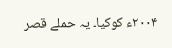۲۰۰۴ء کوکیا۔ یہ حملے قصر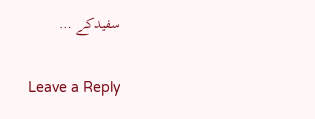سفیدکے …

Leave a Reply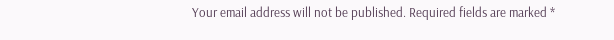Your email address will not be published. Required fields are marked *